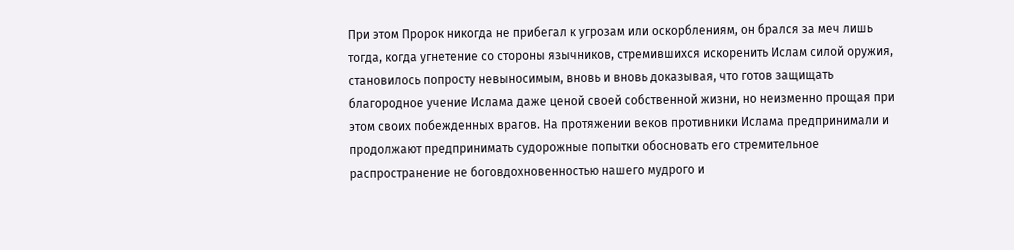При этом Пророк никогда не прибегал к угрозам или оскорблениям, он брался за меч лишь тогда, когда угнетение со стороны язычников, стремившихся искоренить Ислам силой оружия, становилось попросту невыносимым, вновь и вновь доказывая, что готов защищать благородное учение Ислама даже ценой своей собственной жизни, но неизменно прощая при этом своих побежденных врагов. На протяжении веков противники Ислама предпринимали и продолжают предпринимать судорожные попытки обосновать его стремительное распространение не боговдохновенностью нашего мудрого и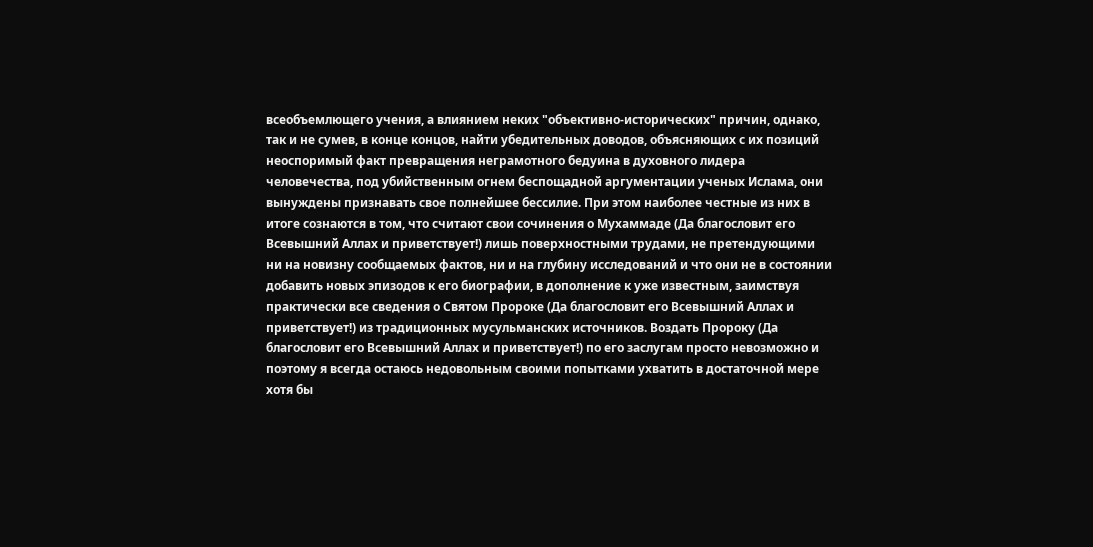всеобъемлющего учения, а влиянием неких "объективно-исторических" причин, однако, так и не сумев, в конце концов, найти убедительных доводов, объясняющих с их позиций неоспоримый факт превращения неграмотного бедуина в духовного лидера человечества, под убийственным огнем беспощадной аргументации ученых Ислама, они вынуждены признавать свое полнейшее бессилие. При этом наиболее честные из них в итоге сознаются в том, что считают свои сочинения о Мухаммаде (Да благословит его Всевышний Аллах и приветствует!) лишь поверхностными трудами, не претендующими ни на новизну сообщаемых фактов, ни и на глубину исследований и что они не в состоянии добавить новых эпизодов к его биографии, в дополнение к уже известным, заимствуя практически все сведения о Святом Пророке (Да благословит его Всевышний Аллах и приветствует!) из традиционных мусульманских источников. Воздать Пророку (Да благословит его Всевышний Аллах и приветствует!) по его заслугам просто невозможно и поэтому я всегда остаюсь недовольным своими попытками ухватить в достаточной мере хотя бы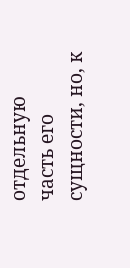отдельную часть его сущности, но, к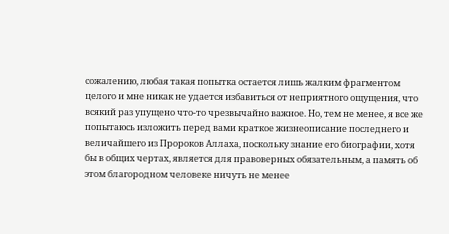сожалению, любая такая попытка остается лишь жалким фрагментом целого и мне никак не удается избавиться от неприятного ощущения, что всякий раз упущено что-то чрезвычайно важное. Но, тем не менее, я все же попытаюсь изложить перед вами краткое жизнеописание последнего и величайшего из Пророков Аллаха, поскольку знание его биографии, хотя бы в общих чертах, является для правоверных обязательным, а память об этом благородном человеке ничуть не менее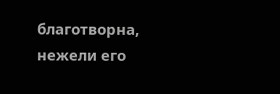благотворна, нежели его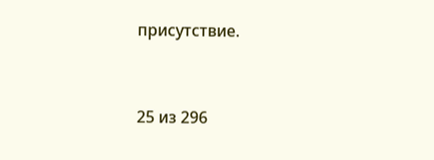присутствие.


25 из 296